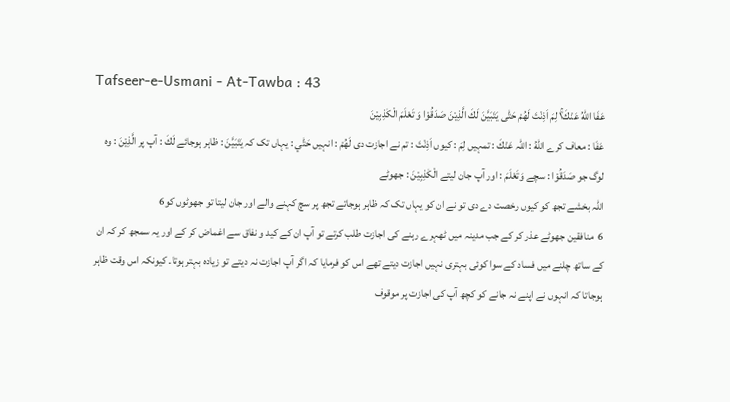Tafseer-e-Usmani - At-Tawba : 43
عَفَا اللّٰهُ عَنْكَ١ۚ لِمَ اَذِنْتَ لَهُمْ حَتّٰى یَتَبَیَّنَ لَكَ الَّذِیْنَ صَدَقُوْا وَ تَعْلَمَ الْكٰذِبِیْنَ
عَفَا : معاف کرے اللّٰهُ : اللہ عَنْكَ : تمہیں لِمَ : کیوں اَذِنْتَ : تم نے اجازت دی لَهُمْ : انہیں حَتّٰي : یہاں تک کہ يَتَبَيَّنَ : ظاہر ہوجائے لَكَ : آپ پر الَّذِيْنَ : وہ لوگ جو صَدَقُوْا : سچے وَتَعْلَمَ : اور آپ جان لیتے الْكٰذِبِيْنَ : جھوٹے
اللہ بخشے تجھ کو کیوں رخصت دے دی تو نے ان کو یہاں تک کہ ظاہر ہوجاتے تجھ پر سچ کہنے والے اور جان لیتا تو جھوٹوں کو6
6  منافقین جھوٹے عذر کر کے جب مدینہ میں ٹھہرے رہنے کی اجازت طلب کرتے تو آپ ان کے کید و نفاق سے اغماض کر کے اور یہ سمجھ کر کہ ان کے ساتھ چلنے میں فساد کے سوا کوئی بہتری نہیں اجازت دیتے تھے اس کو فرمایا کہ اگر آپ اجازت نہ دیتے تو زیادہ بہتر ہوتا۔ کیونکہ اس وقت ظاہر ہوجاتا کہ انہوں نے اپنے نہ جانے کو کچھ آپ کی اجازت پر موقوف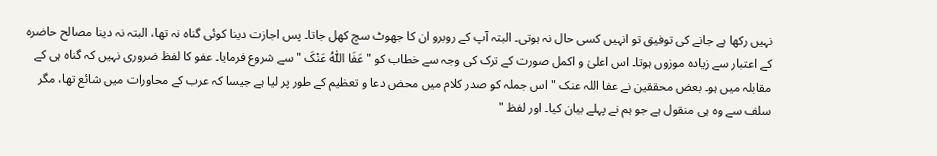نہیں رکھا ہے جانے کی توفیق تو انہیں کسی حال نہ ہوتی۔ البتہ آپ کے روبرو ان کا جھوٹ سچ کھل جاتا۔ پس اجازت دینا کوئی گناہ نہ تھا، البتہ نہ دینا مصالح حاضرہ کے اعتبار سے زیادہ موزوں ہوتا۔ اس اعلیٰ و اکمل صورت کے ترک کی وجہ سے خطاب کو " عَفَا اللّٰہُ عَنْکَ " سے شروع فرمایا۔ عفو کا لفظ ضروری نہیں کہ گناہ ہی کے مقابلہ میں ہو۔ بعض محققین نے عفا اللہ عنک " اس جملہ کو صدر کلام میں محض دعا و تعظیم کے طور پر لیا ہے جیسا کہ عرب کے محاورات میں شائع تھا، مگر سلف سے وہ ہی منقول ہے جو ہم نے پہلے بیان کیا۔ اور لفظ "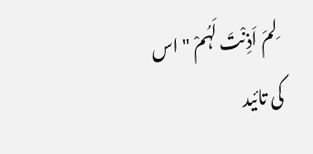لِمَ اَذِنْتَ لَہُمْ " اس کی تائید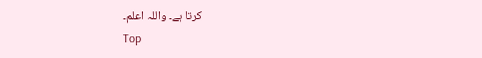کرتا ہے۔ واللہ اعلم۔
Top